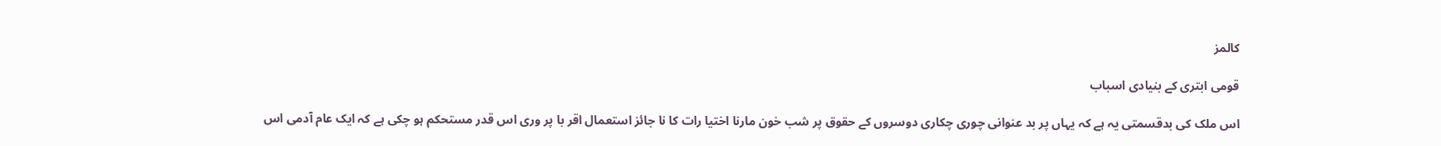کالمز

قومی ابتری کے بنیادی اسباب

اس ملک کی بدقسمتی یہ ہے کہ یہاں پر بد عنوانی چوری چکاری دوسروں کے حقوق پر شب خون مارنا اختیا رات کا نا جائز استعمال اقر با پر وری اس قدر مستحکم ہو چکی ہے کہ ایک عام آدمی اس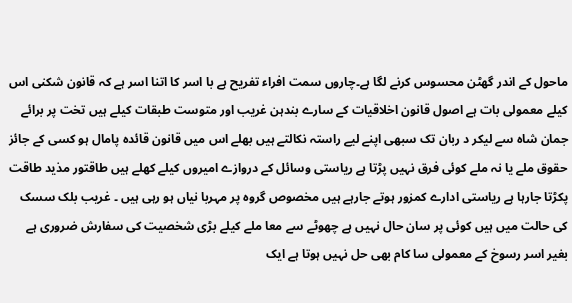ماحول کے اندر گھٹن محسوس کرنے لگا ہے۔چاروں سمت افراء تفریح ہے با اسر کا اتنا اسر ہے کہ قانون شکنی اس کیلے معمولی بات ہے اصول قانون اخلاقیات کے سارے بندہن غریب اور متوست طبقات کیلے ہیں تخت پر برائے جمان شاہ سے لیکر د ربان تک سبھی اپنے لیے راستہ نکالتے ہیں بھلے اس میں قانون قائدہ پامال ہو کسی کے جائز حقوق ملے یا نہ ملے کوئی فرق نہیں پڑتا ہے ریاستی وسائل کے دروازے امیروں کیلے کھلے ہیں طاقتور مذید طاقت پکڑتا جارہا ہے ریاستی ادارے کمزور ہوتے جارہے ہیں مخصوص گروہ پر مہربا نیاں ہو رہی ہیں ۔ غریب بلک سسک کی حالت میں ہیں کوئی پر سان حال نہیں ہے چھوٹے سے معا ملے کیلے بڑی شخصیت کی سفارش ضروری ہے بغیر اسر رسوخ کے معمولی سا کام بھی حل نہیں ہوتا ہے ایک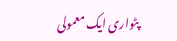پٹواری ایک معمولی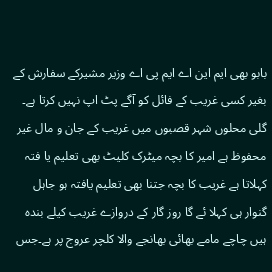بابو بھی ایم این اے ایم پی اے وزیر مشیرکے سفارش کے بغیر کسی غریب کے فائل کو آگے پٹ اپ نہیں کرتا ہے۔ گلی محلوں شہر قصبوں میں غریب کے جان و مال غیر محفوظ ہے امیر کا بچہ میٹرک کلیٹ بھی تعلیم یا فتہ کہلاتا ہے غریب کا بچہ جتنا بھی تعلیم یافتہ ہو جاہل گنوار ہی کہلا ئے گا روز گار کے دروازے غریب کیلے بندہ ہیں چاچے مامے بھائی بھانجے والا کلچر عروج پر ہے۔جس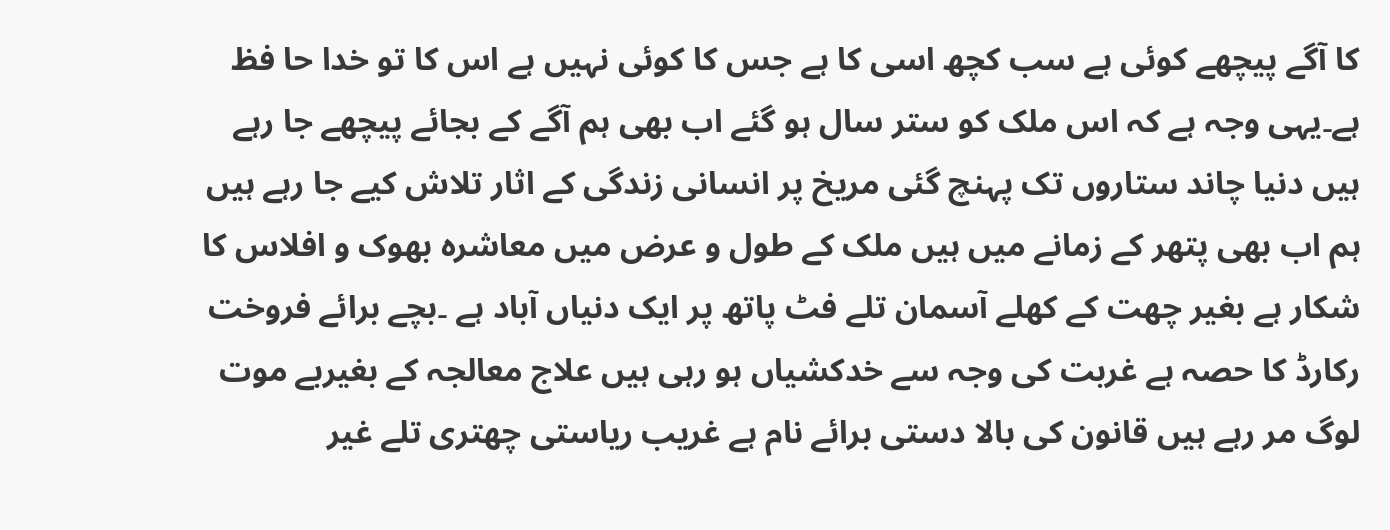کا آگے پیچھے کوئی ہے سب کچھ اسی کا ہے جس کا کوئی نہیں ہے اس کا تو خدا حا فظ ہے۔یہی وجہ ہے کہ اس ملک کو ستر سال ہو گئے اب بھی ہم آگے کے بجائے پیچھے جا رہے ہیں دنیا چاند ستاروں تک پہنچ گئی مریخ پر انسانی زندگی کے اثار تلاش کیے جا رہے ہیں ہم اب بھی پتھر کے زمانے میں ہیں ملک کے طول و عرض میں معاشرہ بھوک و افلاس کا شکار ہے بغیر چھت کے کھلے آسمان تلے فٹ پاتھ پر ایک دنیاں آباد ہے ۔بچے برائے فروخت رکارڈ کا حصہ ہے غربت کی وجہ سے خدکشیاں ہو رہی ہیں علاج معالجہ کے بغیربے موت لوگ مر رہے ہیں قانون کی بالا دستی برائے نام ہے غریب ریاستی چھتری تلے غیر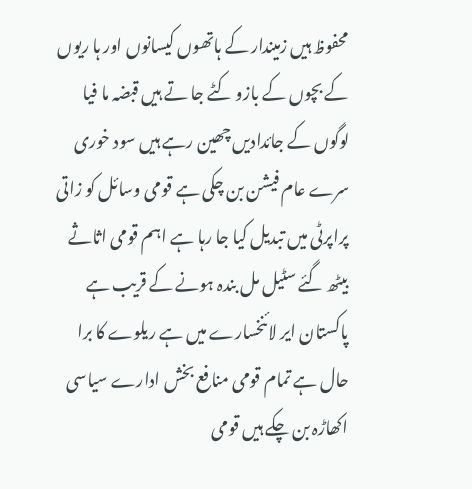محفوظ ہیں زمیندار کے ہاتھوں کیسانوں اور ہا ریوں کے بچوں کے بازو کٹے جا تے ہیں قبضہ ما فیا لوگوں کے جائدادیں چھین رہے ہیں سود خوری سرے عام فیشن بن چکی ہے قومی وسائل کو زاتی پراپرٹی میں تبدیل کیا جا رہا ہے اہم قومی اثاثے بیٹھ گئے سٹیل مل بندہ ہونے کے قریب ہے پاکستان ایر لائنخسارے میں ہے ریلوے کا برا حال ہے تمام قومی منافع بخش ادارے سیاسی اکھاڑہ بن چکے ہیں قومی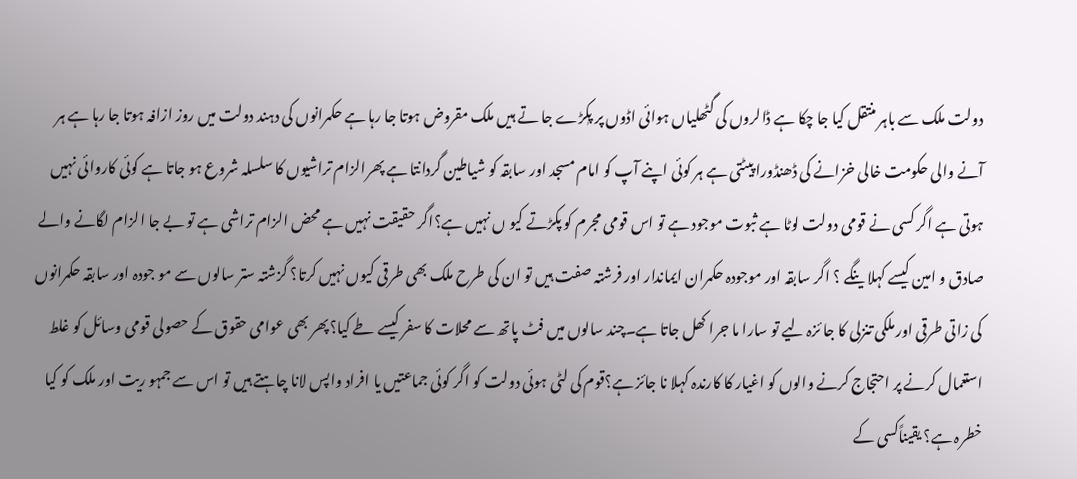دولت ملک سے باہر منتقل کیا جا چکا ہے ڈالروں کی گٹھلیاں ہوائی اڈوں پر پکٖڑے جا تے ہیں ملک مقروض ہوتا جا رہا ہے حکمرانوں کی دہند دولت میں روز ازافہ ہوتا جا رہا ہے ہر آنے والی حکومت خالی خزانے کی ڈھنڈورا پیٹتی ہے ہر کوئی اپنے آپ کو امام مسجد اور سابقہ کو شیاطین گردانتا ہے پھرالزام تراشیوں کا سلسلہ شروع ہو جاتا ہے کوئی کاروائی نہیں ہوتی ہے اگر کسی نے قومی دولت لوٹا ہے ثبوت موجود ہے تو اس قومی مجرم کو پکڑتے کیو ں نہیں ہے؟اگر حقیقت نہیں ہے محض الزام تراشی ہے تو بے جا الزام لگانے والے صادق و امین کیسے کہلا ینگے ؟ اگر سابقہ اور موجودہ حکمران ایماندار اور فرشتہ صفت ہیں تو ان کی طرح ملک بھی طرقی کیوں نہیں کرتا؟ گزشتہ ستر سالوں سے مو جودہ اور سابقہ حکمرانوں کی زاتی طرقی اور ملکی تنزلی کا جا ئزہ لیے تو سارا ما جرا کھل جاتا ہے۔چند سالوں میں فٹ پاتھ سے محلات کا سفر کیسے طے کیا؟پھر بھی عوامی حقوق کے حصولی قومی وسائل کو غلط استعمال کرنے پر احتجاج کرنے والوں کو اغیار کا کارندہ کہلا نا جائز ہے؟قوم کی لٹی ہوئی دولت کو اگر کوئی جماعتیں یا افراد واپس لانا چاہتے ہیں تو اس سے جمہو ریت اور ملک کو کیا خطرہ ہے؟ یقیناًکسی کے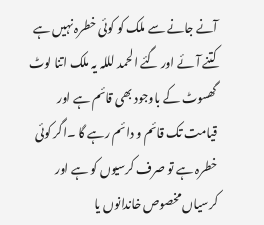آنے جانے سے ملک کو کوئی خطرہ نہیں ہے کتنے آئے اور گئے الحمد لللہ یہ ملک اتنا لوٹ گھسوٹ کے باوجود بھی قائم ہے اور قیامت تک قائم و دائم رہے گا ۔اگر کوئی خطرہ ہے تو صرف کرسیوں کو ہے اور کرسیاں مخصوص خاندانوں یا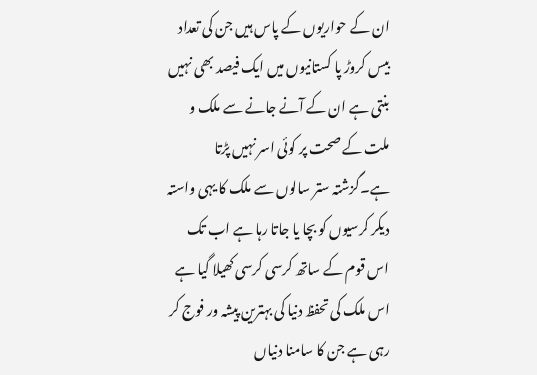ان کے حواریوں کے پاس ہیں جن کی تعداد بیس کروڑ پا کستانیوں میں ایک فیصد بھی نہیں بنتی ہے ان کے آنے جانے سے ملک و ملت کے صحت پر کوئی اسر نہیں پڑتا ہے۔گزشتہ ستر سالوں سے ملک کا یہی واستہ دیکر کرسیوں کو بچا یا جاتا رہا ہے اب تک اس قوم کے ساتھ کرسی کرسی کھیلا گیا ہے اس ملک کی تحفظ دنیا کی بہترین پیشہ ور فوج کر رہی ہے جن کا سامنا دنیاں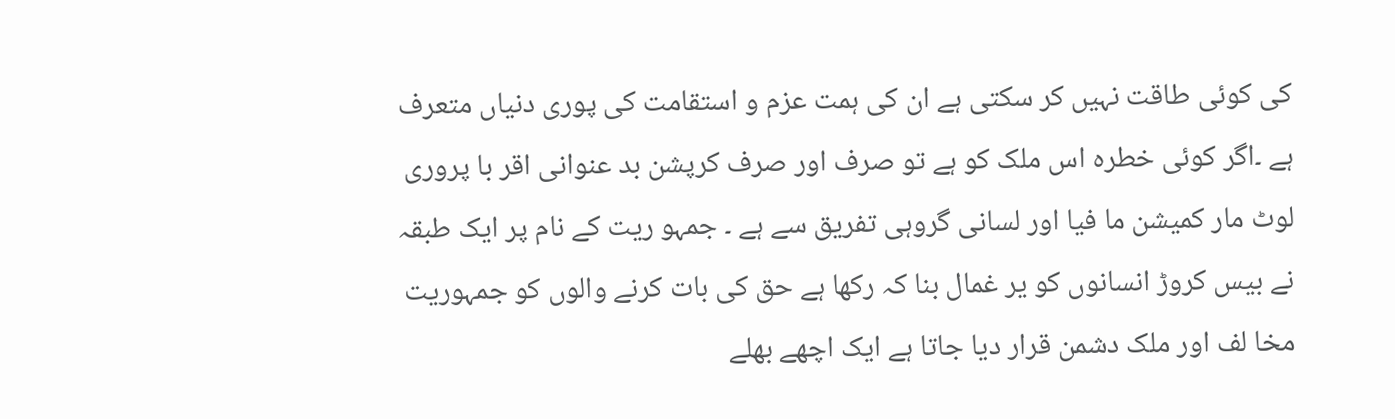کی کوئی طاقت نہیں کر سکتی ہے ان کی ہمت عزم و استقامت کی پوری دنیاں متعرف ہے ۔اگر کوئی خطرہ اس ملک کو ہے تو صرف اور صرف کرپشن بد عنوانی اقر با پروری لوٹ مار کمیشن ما فیا اور لسانی گروہی تفریق سے ہے ۔ جمہو ریت کے نام پر ایک طبقہ نے بیس کروڑ انسانوں کو یر غمال بنا کہ رکھا ہے حق کی بات کرنے والوں کو جمہوریت مخا لف اور ملک دشمن قرار دیا جاتا ہے ایک اچھے بھلے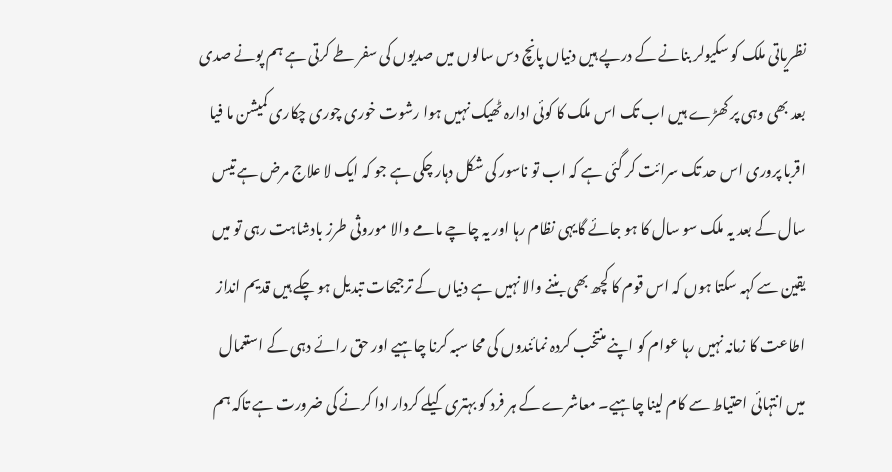نظریاتی ملک کو سکیولر بنانے کے درپے ہیں دنیاں پانچ دس سالوں میں صدیوں کی سفر طے کرتی ہے ہم پونے صدی بعد بھی وہی پر کھڑے ہیں اب تک اس ملک کا کوئی ادارہ ٹھیک نہیں ہوا رشوت خوری چوری چکاری کمیشن ما فیا اقربا پروری اس حد تک سرائت کر گئی ہے کہ اب تو ناسور کی شکل دہار چکی ہے جو کہ ایک لا علاج مرض ہے تیس سال کے بعد یہ ملک سو سال کا ہو جائے گایہی نظام رہا اور یہ چاچے مامے والا موروثی طرز بادشاہت رہی تو میں یقین سے کہہ سکتا ہوں کہ اس قوم کا کچھ بھی بننے والا نہیں ہے دنیاں کے ترجیحات تبدیل ہو چکے ہیں قدیم انداز اطاعت کا زمانہ نہیں رہا عوام کو اپنے منتخب کردہ نمائندوں کی محا سبہ کرنا چاہیے اور حق رائے دہی کے استعمال میں انتہائی احتیاط سے کام لینا چاہیے۔ معاشرے کے ہر فرد کو بہتری کیلے کردار ادا کرنے کی ضرورت ہے تاکہ ہم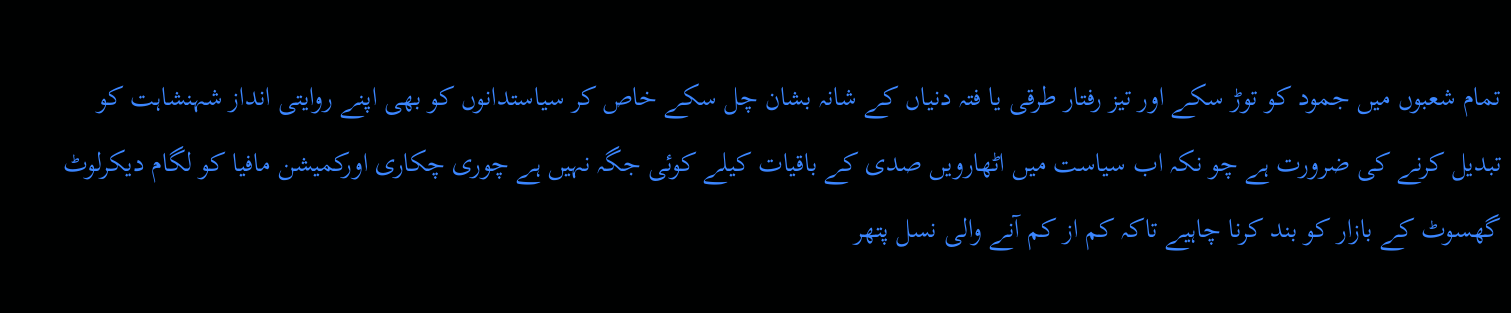تمام شعبوں میں جمود کو توڑ سکے اور تیز رفتار طرقی یا فتہ دنیاں کے شانہ بشان چل سکے خاص کر سیاستدانوں کو بھی اپنے روایتی انداز شہنشاہت کو تبدیل کرنے کی ضرورت ہے چو نکہ اب سیاست میں اٹھارویں صدی کے باقیات کیلے کوئی جگہ نہیں ہے چوری چکاری اورکمیشن مافیا کو لگام دیکرلوٹ گھسوٹ کے بازار کو بند کرنا چاہیے تاکہ کم از کم آنے والی نسل پتھر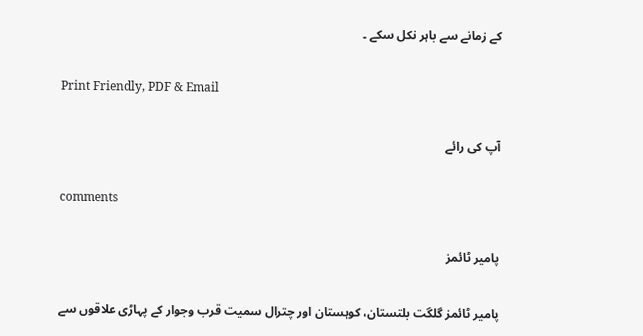کے زمانے سے باہر نکل سکے ۔

Print Friendly, PDF & Email

آپ کی رائے

comments

پامیر ٹائمز

پامیر ٹائمز گلگت بلتستان، کوہستان اور چترال سمیت قرب وجوار کے پہاڑی علاقوں سے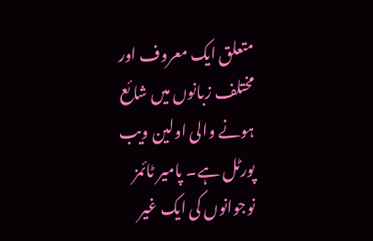متعلق ایک معروف اور مختلف زبانوں میں شائع ہونے والی اولین ویب پورٹل ہے۔ پامیر ٹائمز نوجوانوں کی ایک غیر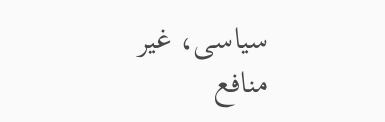سیاسی، غیر منافع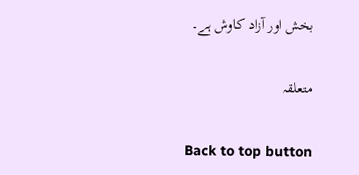بخش اور آزاد کاوش ہے۔

متعلقہ

Back to top button